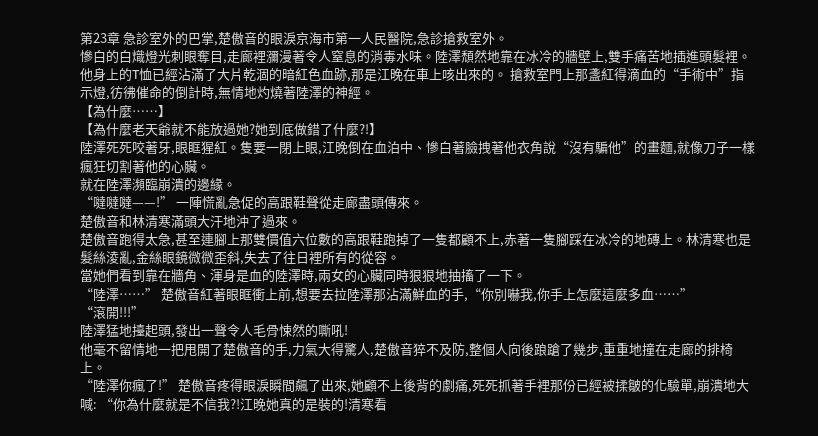第23章 急診室外的巴掌,楚傲音的眼淚京海市第一人民醫院,急診搶救室外。
慘白的白熾燈光刺眼奪目,走廊裡瀰漫著令人窒息的消毒水味。陸澤頹然地靠在冰冷的牆壁上,雙手痛苦地插進頭髮裡。
他身上的T恤已經沾滿了大片乾涸的暗紅色血跡,那是江晚在車上咳出來的。 搶救室門上那盞紅得滴血的“手術中”指示燈,彷彿催命的倒計時,無情地灼燒著陸澤的神經。
【為什麼……】
【為什麼老天爺就不能放過她?她到底做錯了什麼?!】
陸澤死死咬著牙,眼眶猩紅。隻要一閉上眼,江晚倒在血泊中、慘白著臉拽著他衣角說“沒有騙他”的畫麵,就像刀子一樣瘋狂切割著他的心臟。
就在陸澤瀕臨崩潰的邊緣。
“噠噠噠——!” 一陣慌亂急促的高跟鞋聲從走廊盡頭傳來。
楚傲音和林清寒滿頭大汗地沖了過來。
楚傲音跑得太急,甚至連腳上那雙價值六位數的高跟鞋跑掉了一隻都顧不上,赤著一隻腳踩在冰冷的地磚上。林清寒也是髮絲淩亂,金絲眼鏡微微歪斜,失去了往日裡所有的從容。
當她們看到靠在牆角、渾身是血的陸澤時,兩女的心臟同時狠狠地抽搐了一下。
“陸澤……” 楚傲音紅著眼眶衝上前,想要去拉陸澤那沾滿鮮血的手,“你別嚇我,你手上怎麼這麼多血……”
“滾開!!!”
陸澤猛地擡起頭,發出一聲令人毛骨悚然的嘶吼!
他毫不留情地一把甩開了楚傲音的手,力氣大得驚人,楚傲音猝不及防,整個人向後踉蹌了幾步,重重地撞在走廊的排椅上。
“陸澤你瘋了!” 楚傲音疼得眼淚瞬間飆了出來,她顧不上後背的劇痛,死死抓著手裡那份已經被揉皺的化驗單,崩潰地大喊: “你為什麼就是不信我?!江晚她真的是裝的!清寒看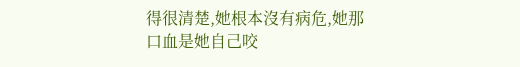得很清楚,她根本沒有病危,她那口血是她自己咬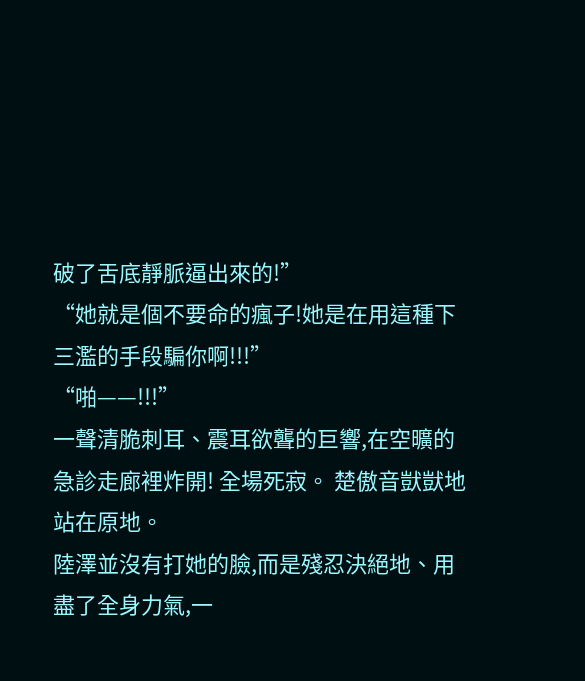破了舌底靜脈逼出來的!”
“她就是個不要命的瘋子!她是在用這種下三濫的手段騙你啊!!!”
“啪——!!!”
一聲清脆刺耳、震耳欲聾的巨響,在空曠的急診走廊裡炸開! 全場死寂。 楚傲音獃獃地站在原地。
陸澤並沒有打她的臉,而是殘忍決絕地、用盡了全身力氣,一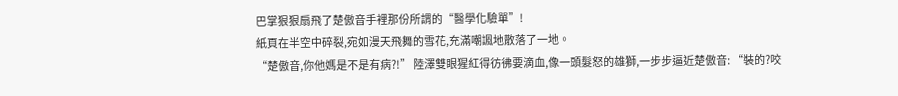巴掌狠狠扇飛了楚傲音手裡那份所謂的“醫學化驗單”!
紙頁在半空中碎裂,宛如漫天飛舞的雪花,充滿嘲諷地散落了一地。
“楚傲音,你他媽是不是有病?!” 陸澤雙眼猩紅得彷彿要滴血,像一頭髮怒的雄獅,一步步逼近楚傲音: “裝的?咬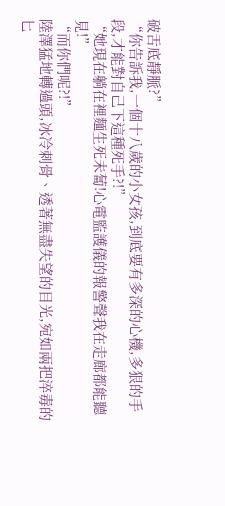破舌底靜脈?”
“你告訴我,一個十八歲的小女孩,到底要有多深的心機,多狠的手段,才能對自己下這種死手?!”
“她現在躺在裡麵生死未蔔!心電監護儀的報警聲我在走廊都能聽見!”
“而你們呢?!”
陸澤猛地轉過頭,冰冷刺骨、透著無盡失望的目光,宛如兩把淬毒的匕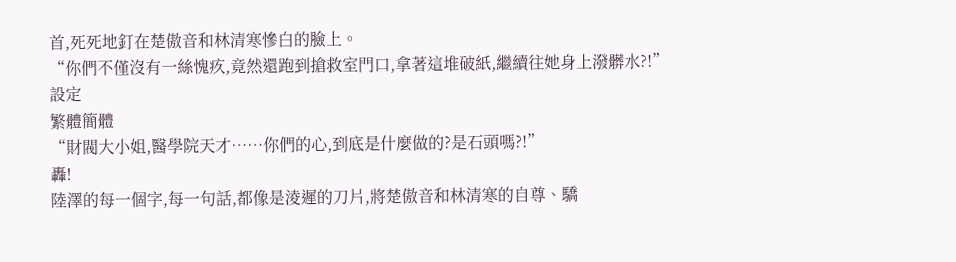首,死死地釘在楚傲音和林清寒慘白的臉上。
“你們不僅沒有一絲愧疚,竟然還跑到搶救室門口,拿著這堆破紙,繼續往她身上潑髒水?!”
設定
繁體簡體
“財閥大小姐,醫學院天才……你們的心,到底是什麼做的?是石頭嗎?!”
轟!
陸澤的每一個字,每一句話,都像是淩遲的刀片,將楚傲音和林清寒的自尊、驕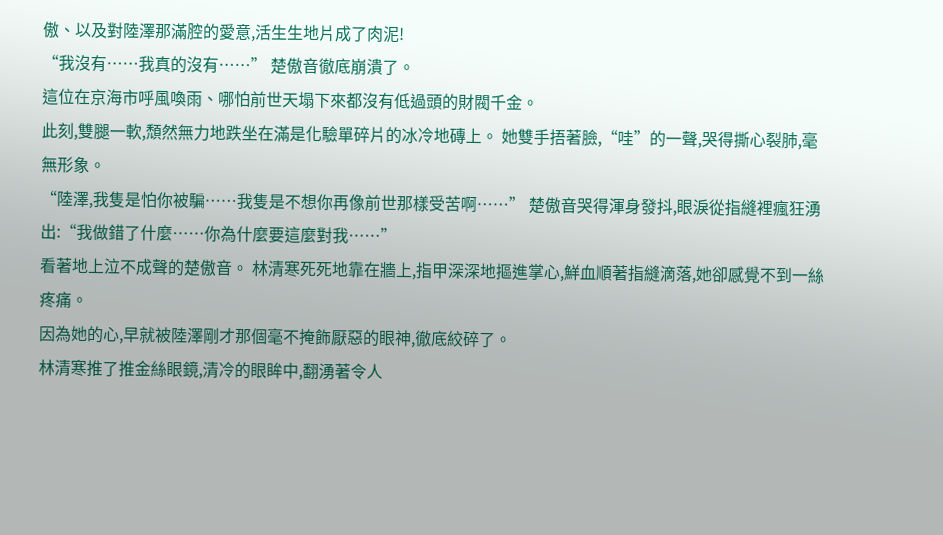傲、以及對陸澤那滿腔的愛意,活生生地片成了肉泥!
“我沒有……我真的沒有……” 楚傲音徹底崩潰了。
這位在京海市呼風喚雨、哪怕前世天塌下來都沒有低過頭的財閥千金。
此刻,雙腿一軟,頹然無力地跌坐在滿是化驗單碎片的冰冷地磚上。 她雙手捂著臉,“哇”的一聲,哭得撕心裂肺,毫無形象。
“陸澤,我隻是怕你被騙……我隻是不想你再像前世那樣受苦啊……” 楚傲音哭得渾身發抖,眼淚從指縫裡瘋狂湧出:“我做錯了什麼……你為什麼要這麼對我……”
看著地上泣不成聲的楚傲音。 林清寒死死地靠在牆上,指甲深深地摳進掌心,鮮血順著指縫滴落,她卻感覺不到一絲疼痛。
因為她的心,早就被陸澤剛才那個毫不掩飾厭惡的眼神,徹底絞碎了。
林清寒推了推金絲眼鏡,清冷的眼眸中,翻湧著令人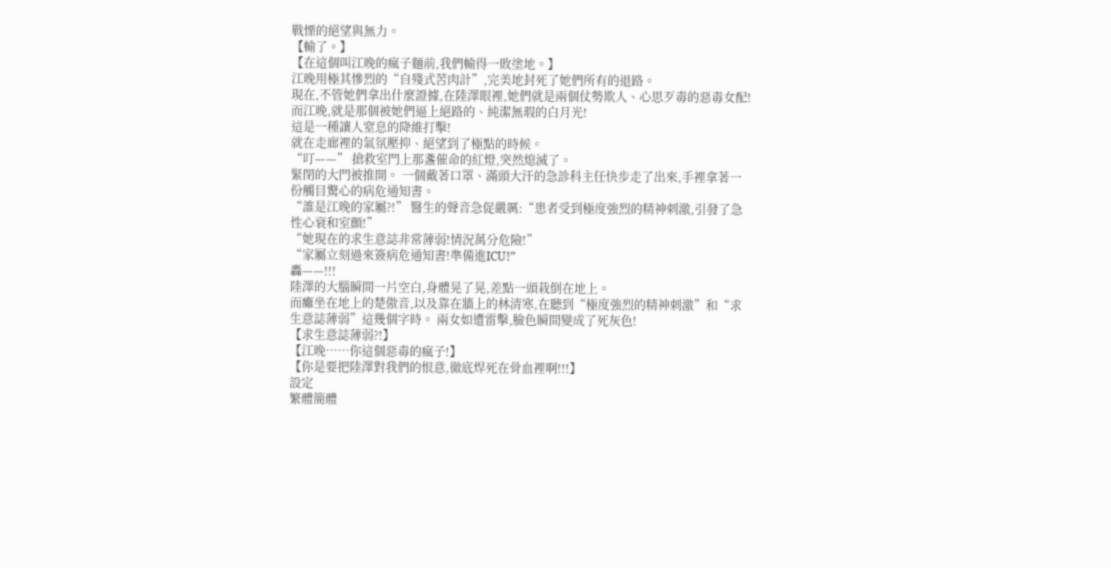戰慄的絕望與無力。
【輸了。】
【在這個叫江晚的瘋子麵前,我們輸得一敗塗地。】
江晚用極其慘烈的“自殘式苦肉計”,完美地封死了她們所有的退路。
現在,不管她們拿出什麼證據,在陸澤眼裡,她們就是兩個仗勢欺人、心思歹毒的惡毒女配!
而江晚,就是那個被她們逼上絕路的、純潔無瑕的白月光!
這是一種讓人窒息的降維打擊!
就在走廊裡的氣氛壓抑、絕望到了極點的時候。
“叮——” 搶救室門上那盞催命的紅燈,突然熄滅了。
緊閉的大門被推開。 一個戴著口罩、滿頭大汗的急診科主任快步走了出來,手裡拿著一份觸目驚心的病危通知書。
“誰是江晚的家屬?!” 醫生的聲音急促嚴厲:“患者受到極度強烈的精神刺激,引發了急性心衰和室顫!”
“她現在的求生意誌非常薄弱!情況萬分危險!”
“家屬立刻過來簽病危通知書!準備進ICU!”
轟——!!!
陸澤的大腦瞬間一片空白,身體晃了晃,差點一頭栽倒在地上。
而癱坐在地上的楚傲音,以及靠在牆上的林清寒,在聽到“極度強烈的精神刺激”和“求生意誌薄弱”這幾個字時。 兩女如遭雷擊,臉色瞬間變成了死灰色!
【求生意誌薄弱?!】
【江晚……你這個惡毒的瘋子!】
【你是要把陸澤對我們的恨意,徹底焊死在骨血裡啊!!!】
設定
繁體簡體